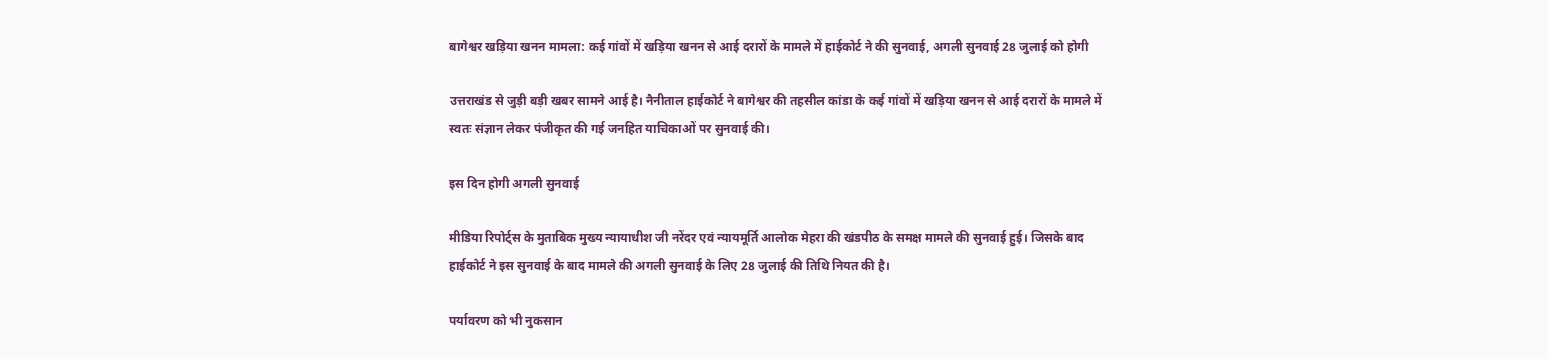बागेश्वर खड़िया खनन मामला: कई गांवों में खड़िया खनन से आई दरारों के मामले में हाईकोर्ट ने की सुनवाई, अगली सुनवाई 28 जुलाई को होगी

उत्तराखंड से जुड़ी बड़ी खबर सामने आई है। नैनीताल हाईकोर्ट ने बागेश्वर की तहसील कांडा के कई गांवों में खड़िया खनन से आई दरारों के मामले में स्वतः संज्ञान लेकर पंजीकृत की गई जनहित याचिकाओं पर सुनवाई की।

इस दिन होगी अगली सुनवाई

मीडिया रिपोर्ट्स के मुताबिक मुख्य न्यायाधीश जी नरेंदर एवं न्यायमूर्ति आलोक मेहरा की खंडपीठ के समक्ष मामले की सुनवाई हुई। जिसके बाद हाईकोर्ट ने इस सुनवाई के बाद मामले की अगली सुनवाई के लिए 28 जुलाई की तिथि नियत की है।

पर्यावरण को भी नुकसान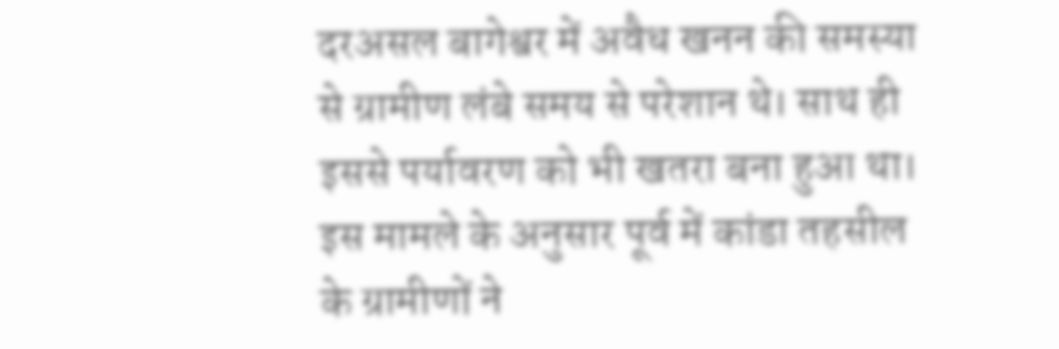दरअसल बागेश्वर में अवैध खनन की समस्या से ग्रामीण लंबे समय से परेशान थे। साथ ही इससे पर्यावरण को भी खतरा बना हुआ था। इस मामले के अनुसार पूर्व में कांडा तहसील के ग्रामीणों ने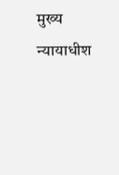मुख्य न्यायाधीश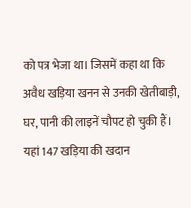को पत्र भेजा था। जिसमें कहा था कि अवैध खड़िया खनन से उनकी खेतीबाड़ी, घर, पानी की लाइनें चौपट हो चुकी हैं। यहां 147 खड़िया की खदान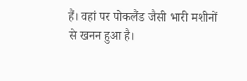हैं। वहां पर पोकलैंड जैसी भारी मशीनों से खनन हुआ है।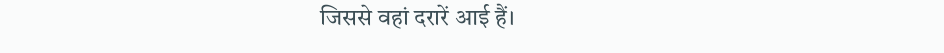जिससे वहां दरारें आई हैं।